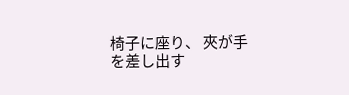椅子に座り、 夾が手を差し出す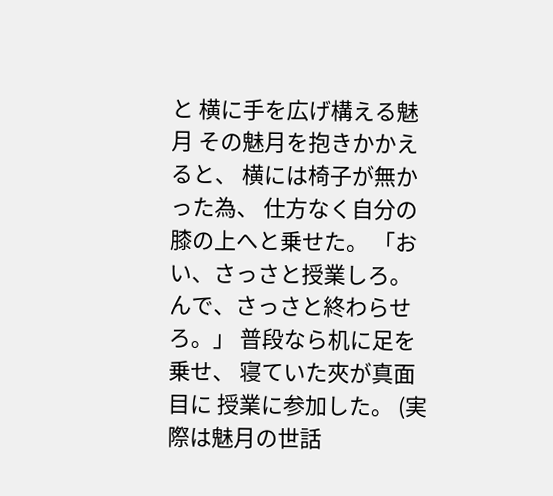と 横に手を広げ構える魅月 その魅月を抱きかかえると、 横には椅子が無かった為、 仕方なく自分の膝の上へと乗せた。 「おい、さっさと授業しろ。 んで、さっさと終わらせろ。」 普段なら机に足を乗せ、 寝ていた夾が真面目に 授業に参加した。 (実際は魅月の世話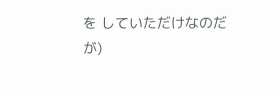を していただけなのだが)